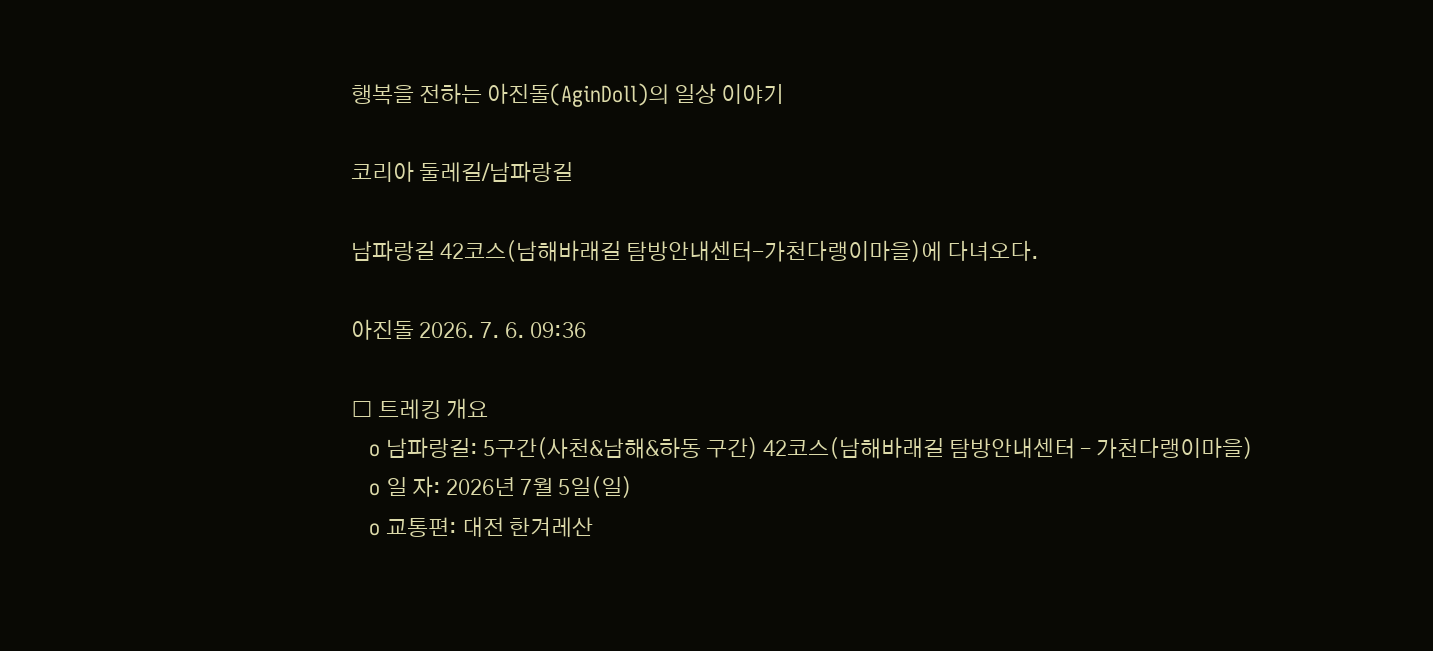행복을 전하는 아진돌(AginDoll)의 일상 이야기

코리아 둘레길/남파랑길

남파랑길 42코스(남해바래길 탐방안내센터-가천다랭이마을)에 다녀오다.

아진돌 2026. 7. 6. 09:36

□ 트레킹 개요
   o 남파랑길: 5구간(사천&남해&하동 구간) 42코스(남해바래길 탐방안내센터 – 가천다랭이마을)
   o 일 자: 2026년 7월 5일(일)
   o 교통편: 대전 한겨레산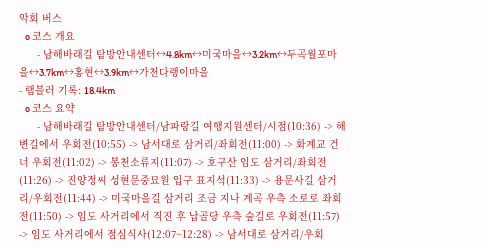악회 버스
   o 코스 개요
      - 남해바래길 탐방안내센터↔4.8km↔미국마을↔3.2km↔두곡월포마을↔3.7km↔홍현↔3.9km↔가천다랭이마을
- 램블러 기록: 18.4km
   o 코스 요약
      - 남해바래길 탐방안내센터/남파랑길 여행지원센터/시점(10:36) -> 해변길에서 우회전(10:55) -> 남서대로 삼거리/좌회전(11:00) -> 화계교 건너 우회전(11:02) -> 봉천소류지(11:07) -> 호구산 임도 삼거리/좌회전(11:26) -> 진양정씨 성현문중묘원 입구 표지석(11:33) -> 용문사길 삼거리/우회전(11:44) -> 미국마을길 삼거리 조금 지나 계곡 우측 소로로 좌회전(11:50) -> 임도 사거리에서 직진 후 납골당 우측 숲길로 우회전(11:57) -> 임도 사거리에서 점심식사(12:07~12:28) -> 남서대로 삼거리/우회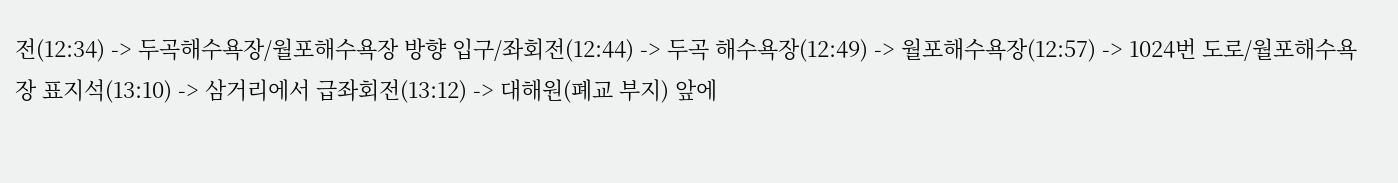전(12:34) -> 두곡해수욕장/월포해수욕장 방향 입구/좌회전(12:44) -> 두곡 해수욕장(12:49) -> 월포해수욕장(12:57) -> 1024번 도로/월포해수욕장 표지석(13:10) -> 삼거리에서 급좌회전(13:12) -> 대해원(폐교 부지) 앞에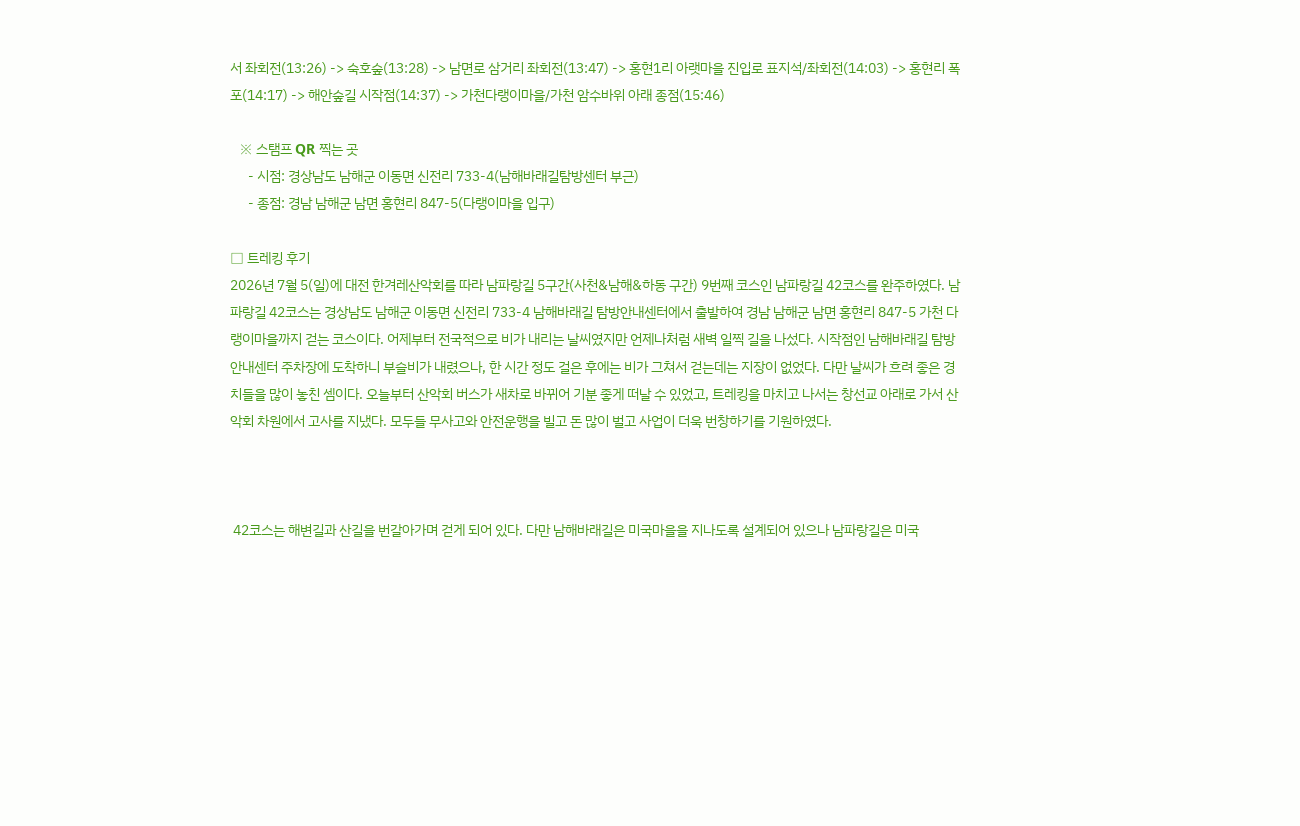서 좌회전(13:26) -> 숙호숲(13:28) -> 남면로 삼거리 좌회전(13:47) -> 홍현1리 아랫마을 진입로 표지석/좌회전(14:03) -> 홍현리 폭포(14:17) -> 해안숲길 시작점(14:37) -> 가천다랭이마을/가천 암수바위 아래 종점(15:46)

   ※ 스탬프 QR 찍는 곳
      - 시점: 경상남도 남해군 이동면 신전리 733-4(남해바래길탐방센터 부근)
      - 종점: 경남 남해군 남면 홍현리 847-5(다랭이마을 입구)

□ 트레킹 후기
2026년 7월 5(일)에 대전 한겨레산악회를 따라 남파랑길 5구간(사천&남해&하동 구간) 9번째 코스인 남파랑길 42코스를 완주하였다. 남파랑길 42코스는 경상남도 남해군 이동면 신전리 733-4 남해바래길 탐방안내센터에서 출발하여 경남 남해군 남면 홍현리 847-5 가천 다랭이마을까지 걷는 코스이다. 어제부터 전국적으로 비가 내리는 날씨였지만 언제나처럼 새벽 일찍 길을 나섰다. 시작점인 남해바래길 탐방안내센터 주차장에 도착하니 부슬비가 내렸으나, 한 시간 정도 걸은 후에는 비가 그쳐서 걷는데는 지장이 없었다. 다만 날씨가 흐려 좋은 경치들을 많이 놓친 셈이다. 오늘부터 산악회 버스가 새차로 바뀌어 기분 좋게 떠날 수 있었고, 트레킹을 마치고 나서는 창선교 아래로 가서 산악회 차원에서 고사를 지냈다. 모두들 무사고와 안전운행을 빌고 돈 많이 벌고 사업이 더욱 번창하기를 기원하였다.



 42코스는 해변길과 산길을 번갈아가며 걷게 되어 있다. 다만 남해바래길은 미국마을을 지나도록 설계되어 있으나 남파랑길은 미국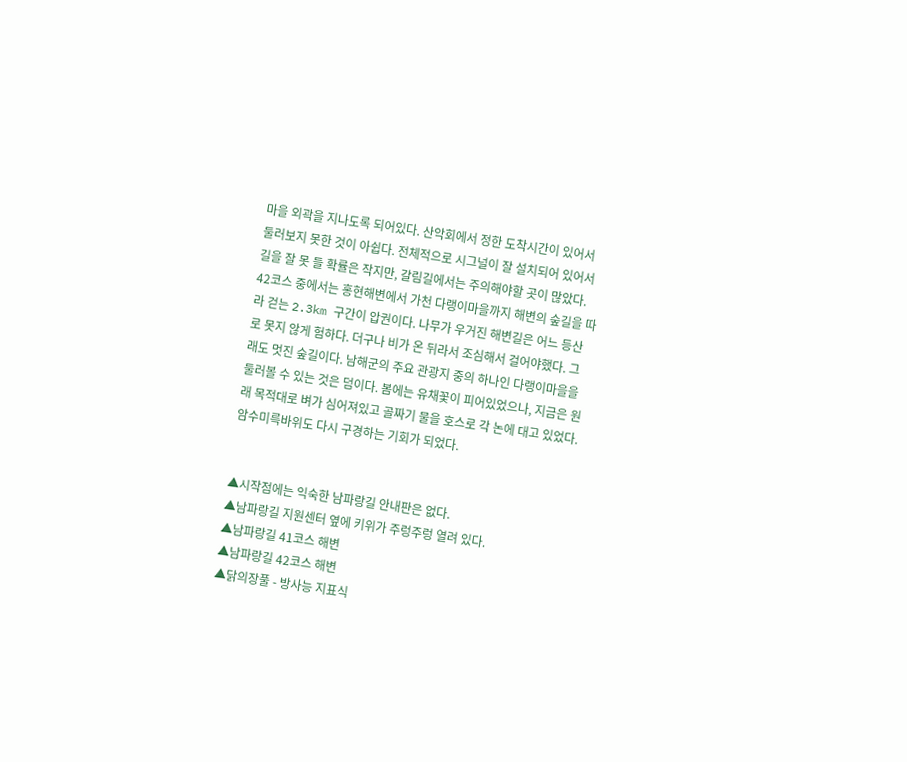마을 외곽을 지나도록 되어있다. 산악회에서 정한 도착시간이 있어서 둘러보지 못한 것이 아쉽다. 전체적으로 시그널이 잘 설치되어 있어서 길을 잘 못 들 확률은 작지만, 갈림길에서는 주의해야할 곳이 많았다. 42코스 중에서는 홍현해변에서 가천 다랭이마을까지 해변의 숲길을 따라 걷는 2.3km 구간이 압권이다. 나무가 우거진 해변길은 어느 등산로 못지 않게 험하다. 더구나 비가 온 뒤라서 조심해서 걸어야했다. 그래도 멋진 숲길이다. 남해군의 주요 관광지 중의 하나인 다랭이마을을 둘러볼 수 있는 것은 덤이다. 봄에는 유채꽃이 피어있었으나, 지금은 원래 목적대로 벼가 심어져있고 골짜기 물을 호스로 각 논에 대고 있었다. 암수미륵바위도 다시 구경하는 기회가 되었다.


▲시작점에는 익숙한 남파랑길 안내판은 없다.
▲남파랑길 지원센터 옆에 키위가 주렁주렁 열려 있다.
▲남파랑길 41코스 해변
▲남파랑길 42코스 해변
▲닭의장풀 - 방사능 지표식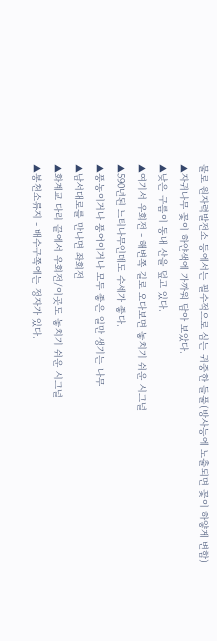물로 원자력발전소 등에서는 필수적으로 심는 귀중한 들풀(방사능에 노출되면 꽃이 하얗게 변함)
▲자귀나무 꽃이 하얀색에 가까워 담아 보았다.
▲낮은 구름이 동내 산을 덮고 있다.
▲여기서 우회전 - 해변쪽 길로 오다보면 놓치기 쉬운 시그널
▲590년된 느티나무인데도 수세가 좋다.
▲풍농이거나 풍어이거나 모두 좋은 일만 생기는 나무
▲남서대로를 만나면 좌회전
▲화계교 다리 끝에서 우회전/이곳도 놓치기 쉬운 시그널
▲봉천소류지 - 배수구쪽에는 정자가 있다.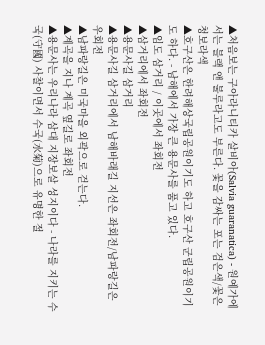▲처음보는 구아라니티카 살비아(Salvia guaranatica) - 원예가에서는 블랙 앤 불루라고도 부른다. 꽃을 감싸는 포는 검은색/꽃은 청보라색
▲호구산은 한려해상국립공원이기도 하고 호구산 군립공원이기도 하다. - 남해에서 가장 큰 용문사를 품고 있다.
▲임도 삼거리 / 이곳에서 좌회전
▲삼거리에서 좌회전
▲용문사길 삼거리
▲용문사길 삼거리에서 남해바래길 지선은 좌회전/남파랑길은 우회전
▲남파랑길은 미국마을 외곽으로 걷는다.
▲계곡을 지나 계곡 옆길로 좌회전
▲용문사는 우리나라 삼대 지장보살 성지이다 - 나라를 지키는 수국(守國) 사찰이면서 수국(水菊)으로 유명한 절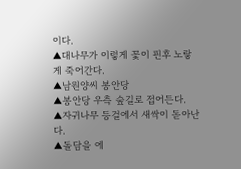이다.
▲대나무가 이렇게 꽃이 핀후 노랗게 죽어간다.
▲남원양씨 봉안당
▲봉안당 우측 숲길로 접어든다.
▲자귀나무 등걸에서 새싹이 돋아난다.
▲돌담을 에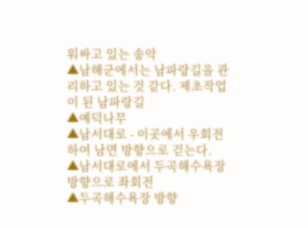워싸고 있는 송악
▲남해군에서는 남파랑길을 관리하고 있는 것 같다. 제초작업이 된 남파랑길
▲예덕나무
▲남서대로 - 이곳에서 우회전하여 남면 방향으로 걷는다.
▲남서대로에서 두곡해수욕장 방향으로 좌회전
▲두곡해수욕장 방향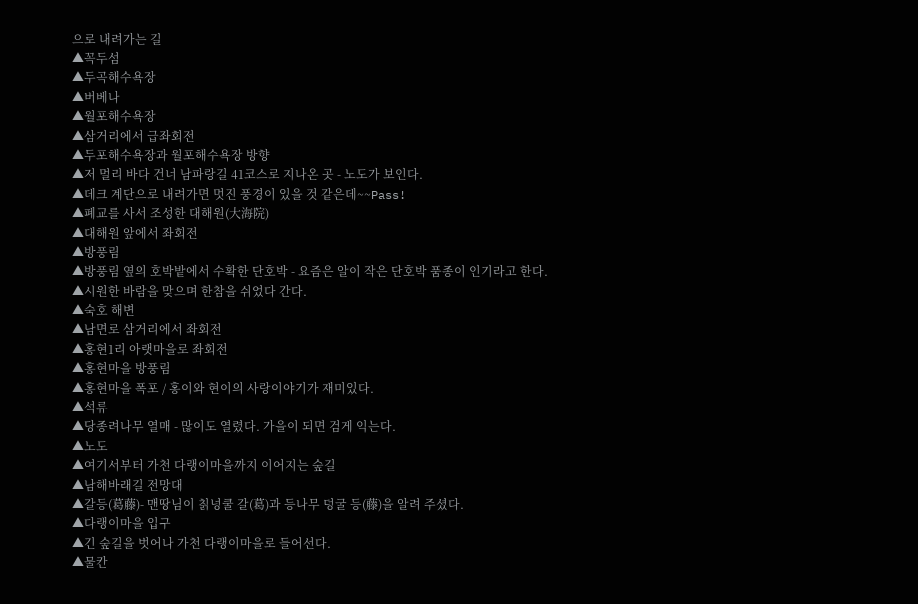으로 내려가는 길
▲꼭두섬
▲두곡해수욕장
▲버베나
▲월포해수욕장
▲삼거리에서 급좌회전
▲두포해수욕장과 월포해수욕장 방향
▲저 멀리 바다 건너 남파랑길 41코스로 지나온 곳 - 노도가 보인다.
▲데크 계단으로 내려가면 멋진 풍경이 있을 것 같은데~~Pass!
▲폐교를 사서 조성한 대해원(大海院)
▲대해원 앞에서 좌회전
▲방풍림
▲방풍림 옆의 호박밭에서 수확한 단호박 - 요즘은 알이 작은 단호박 품종이 인기라고 한다.
▲시원한 바람을 맞으며 한참을 쉬었다 간다.
▲숙호 해변
▲남면로 삼거리에서 좌회전
▲홍현1리 아랫마을로 좌회전
▲홍현마을 방풍림
▲홍현마을 폭포 / 홍이와 현이의 사랑이야기가 재미있다.
▲석류
▲당종려나무 열매 - 많이도 열렸다. 가을이 되면 검게 익는다.
▲노도
▲여기서부터 가천 다랭이마을까지 이어지는 숲길
▲남해바래길 전망대
▲갈등(葛藤)- 맨땅님이 칡넝쿨 갈(葛)과 등나무 덩굴 등(藤)을 알려 주셨다.
▲다랭이마을 입구
▲긴 숲길을 벗어나 가천 다랭이마을로 들어선다.
▲물칸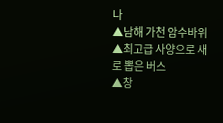나
▲남해 가천 암수바위
▲최고급 사양으로 새로 뽑은 버스
▲창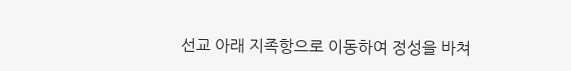선교 아래 지족항으로 이동하여 정성을 바쳐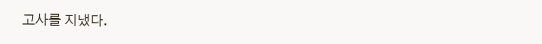고사를 지냈다.